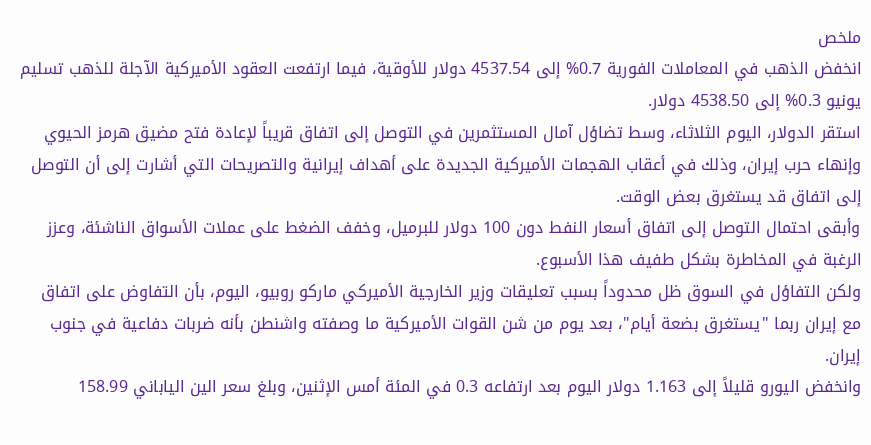ملخص
انخفض الذهب في المعاملات الفورية 0.7% إلى 4537.54 دولار للأوقية، فيما ارتفعت العقود الأميركية الآجلة للذهب تسليم يونيو 0.3% إلى 4538.50 دولار.
استقر الدولار، اليوم الثلاثاء، وسط تضاؤل آمال المستثمرين في التوصل إلى اتفاق قريباً لإعادة فتح مضيق هرمز الحيوي وإنهاء حرب إيران، وذلك في أعقاب الهجمات الأميركية الجديدة على أهداف إيرانية والتصريحات التي أشارت إلى أن التوصل إلى اتفاق قد يستغرق بعض الوقت.
وأبقى احتمال التوصل إلى اتفاق أسعار النفط دون 100 دولار للبرميل، وخفف الضغط على عملات الأسواق الناشئة، وعزز الرغبة في المخاطرة بشكل طفيف هذا الأسبوع.
ولكن التفاؤل في السوق ظل محدوداً بسبب تعليقات وزير الخارجية الأميركي ماركو روبيو، اليوم، بأن التفاوض على اتفاق مع إيران ربما "يستغرق بضعة أيام"، بعد يوم من شن القوات الأميركية ما وصفته واشنطن بأنه ضربات دفاعية في جنوب إيران.
وانخفض اليورو قليلاً إلى 1.163 دولار اليوم بعد ارتفاعه 0.3 في المئة أمس الإثنين، وبلغ سعر الين الياباني 158.99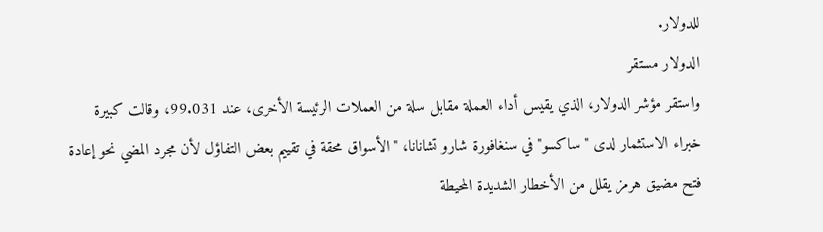للدولار.
الدولار مستقر
واستقر مؤشر الدولار، الذي يقيس أداء العملة مقابل سلة من العملات الرئيسة الأخرى، عند 99.031، وقالت كبيرة خبراء الاستثمار لدى "ساكسو" في سنغافورة شارو تشانانا، "الأسواق محقة في تقييم بعض التفاؤل لأن مجرد المضي نحو إعادة فتح مضيق هرمز يقلل من الأخطار الشديدة المحيطة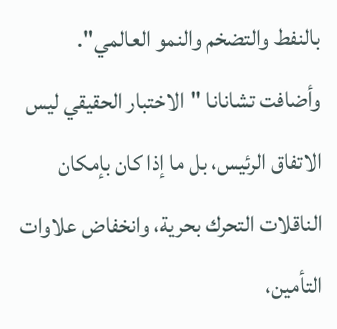بالنفط والتضخم والنمو العالمي".
وأضافت تشانانا "الاختبار الحقيقي ليس الاتفاق الرئيس، بل ما إذا كان بإمكان الناقلات التحرك بحرية، وانخفاض علاوات التأمين،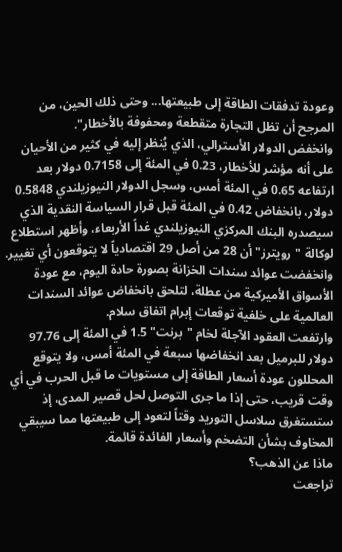وعودة تدفقات الطاقة إلى طبيعتها... وحتى ذلك الحين، من المرجح أن تظل التجارة متقطعة ومحفوفة بالأخطار".
وانخفض الدولار الأسترالي، الذي يُنظر إليه في كثير من الأحيان على أنه مؤشر للأخطار، 0.23 في المئة إلى 0.7158 دولار بعد ارتفاعه 0.65 في المئة أمس، وسجل الدولار النيوزيلندي 0.5848 دولار، بانخفاض 0.42 في المئة قبل قرار السياسة النقدية الذي سيصدره البنك المركزي النيوزيلندي غداً الأربعاء، وأظهر استطلاع لوكالة "رويترز" أن 28 من أصل 29 اقتصادياً لا يتوقعون أي تغيير.
وانخفضت عوائد سندات الخزانة بصورة حادة اليوم، مع عودة الأسواق الأميركية من عطلة، لتلحق بانخفاض عوائد السندات العالمية على خلفية توقعات إبرام اتفاق سلام.
وارتفعت العقود الآجلة لخام "برنت" 1.5 في المئة إلى 97.76 دولار للبرميل بعد انخفاضها سبعة في المئة أمس، ولا يتوقع المحللون عودة أسعار الطاقة إلى مستويات ما قبل الحرب في أي وقت قريب، حتى إذا ما جرى التوصل لحل قصير المدى، إذ ستستغرق سلاسل التوريد وقتاً لتعود إلى طبيعتها مما سيبقي المخاوف بشأن التضخم وأسعار الفائدة قائمة.
ماذا عن الذهب؟
تراجعت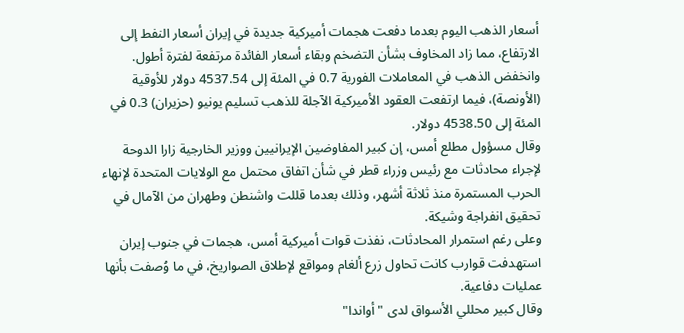أسعار الذهب اليوم بعدما دفعت هجمات أميركية جديدة في إيران أسعار النفط إلى الارتفاع، مما زاد المخاوف بشأن التضخم وبقاء أسعار الفائدة مرتفعة لفترة أطول.
وانخفض الذهب في المعاملات الفورية 0.7 في المئة إلى 4537.54 دولار للأوقية (الأونصة)، فيما ارتفعت العقود الأميركية الآجلة للذهب تسليم يونيو (حزيران) 0.3 في المئة إلى 4538.50 دولار.
وقال مسؤول مطلع أمس، إن كبير المفاوضين الإيرانيين ووزير الخارجية زارا الدوحة لإجراء محادثات مع رئيس وزراء قطر في شأن اتفاق محتمل مع الولايات المتحدة لإنهاء الحرب المستمرة منذ ثلاثة أشهر، وذلك بعدما قللت واشنطن وطهران من الآمال في تحقيق انفراجة وشيكة.
وعلى رغم استمرار المحادثات، نفذت قوات أميركية أمس، هجمات في جنوب إيران استهدفت قوارب كانت تحاول زرع ألغام ومواقع لإطلاق الصواريخ، في ما وُصفت بأنها عمليات دفاعية.
وقال كبير محللي الأسواق لدى "أواندا"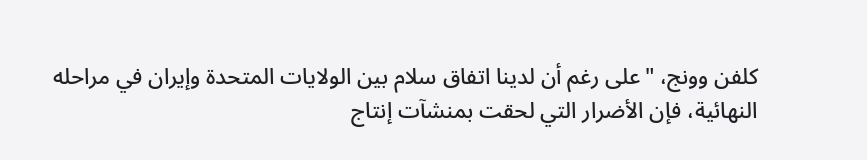كلفن وونج، "على رغم أن لدينا اتفاق سلام بين الولايات المتحدة وإيران في مراحله النهائية، فإن الأضرار التي لحقت بمنشآت إنتاج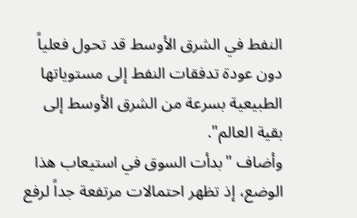النفط في الشرق الأوسط قد تحول فعلياً دون عودة تدفقات النفط إلى مستوياتها الطبيعية بسرعة من الشرق الأوسط إلى بقية العالم".
وأضاف "بدأت السوق في استيعاب هذا الوضع، إذ تظهر احتمالات مرتفعة جداً لرفع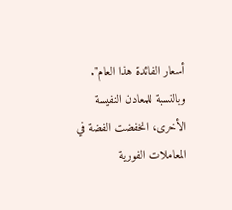أسعار الفائدة هذا العام".
وبالنسبة للمعادن النفيسة الأخرى، انخفضت الفضة في المعاملات الفورية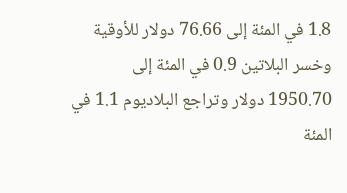1.8 في المئة إلى 76.66 دولار للأوقية وخسر البلاتين 0.9 في المئة إلى 1950.70 دولار وتراجع البلاديوم 1.1 في المئة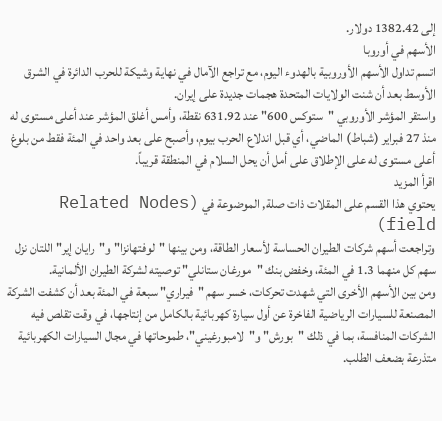إلى 1382.42 دولار.
الأسهم في أوروبا
اتسم تداول الأسهم الأوروبية بالهدوء اليوم، مع تراجع الآمال في نهاية وشيكة للحرب الدائرة في الشرق الأوسط بعد أن شنت الولايات المتحدة هجمات جديدة على إيران.
واستقر المؤشر الأوروبي "ستوكس 600" عند 631.92 نقطة، وأمس أغلق المؤشر عند أعلى مستوى له منذ 27 فبراير (شباط) الماضي، أي قبل اندلاع الحرب بيوم، وأصبح على بعد واحد في المئة فقط من بلوغ أعلى مستوى له على الإطلاق على أمل أن يحل السلام في المنطقة قريباً.
اقرأ المزيد
يحتوي هذا القسم على المقلات ذات صلة, الموضوعة في (Related Nodes field)
وتراجعت أسهم شركات الطيران الحساسة لأسعار الطاقة، ومن بينها "لوفتهانزا" و"رايان إير" اللتان نزل سهم كل منهما 1.3 في المئة، وخفض بنك "مورغان ستانلي" توصيته لشركة الطيران الألمانية.
ومن بين الأسهم الأخرى التي شهدت تحركات، خسر سهم "فيراري" سبعة في المئة بعد أن كشفت الشركة المصنعة للسيارات الرياضية الفاخرة عن أول سيارة كهربائية بالكامل من إنتاجها، في وقت تقلص فيه الشركات المنافسة، بما في ذلك "بورش" و"لامبورغيني"، طموحاتها في مجال السيارات الكهربائية متذرعة بضعف الطلب.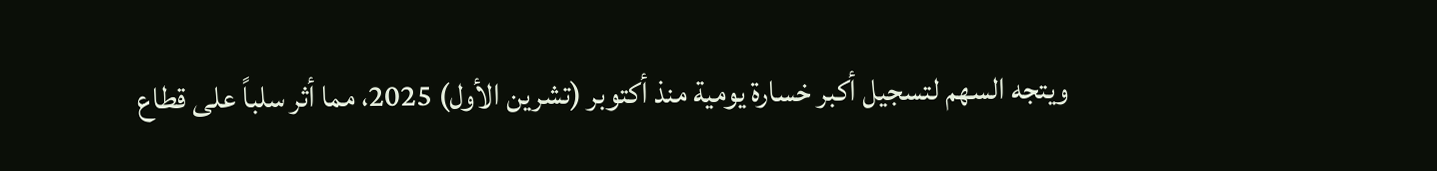ويتجه السهم لتسجيل أكبر خسارة يومية منذ أكتوبر (تشرين الأول) 2025، مما أثر سلباً على قطاع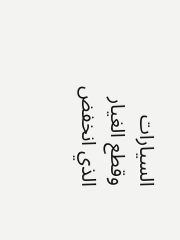السيارات وقطع الغيار الذي انخفض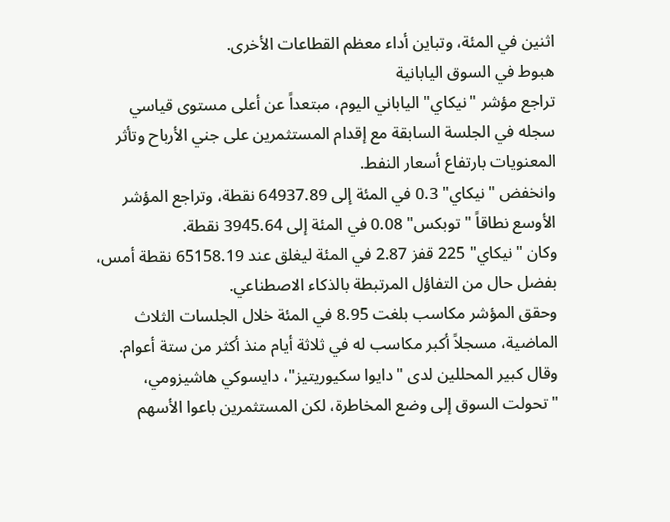اثنين في المئة، وتباين أداء معظم القطاعات الأخرى.
هبوط في السوق اليابانية
تراجع مؤشر "نيكاي" الياباني اليوم، مبتعداً عن أعلى مستوى قياسي سجله في الجلسة السابقة مع إقدام المستثمرين على جني الأرباح وتأثر المعنويات بارتفاع أسعار النفط.
وانخفض "نيكاي" 0.3 في المئة إلى 64937.89 نقطة، وتراجع المؤشر الأوسع نطاقاً "توبكس" 0.08 في المئة إلى 3945.64 نقطة.
وكان "نيكاي" 225 قفز 2.87 في المئة ليغلق عند 65158.19 نقطة أمس، بفضل حال من التفاؤل المرتبطة بالذكاء الاصطناعي.
وحقق المؤشر مكاسب بلغت 8.95 في المئة خلال الجلسات الثلاث الماضية، مسجلاً أكبر مكاسب له في ثلاثة أيام منذ أكثر من ستة أعوام.
وقال كبير المحللين لدى "دايوا سكيوريتيز"، دايسوكي هاشيزومي، "تحولت السوق إلى وضع المخاطرة، لكن المستثمرين باعوا الأسهم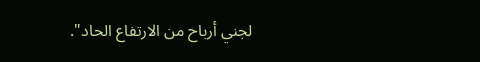لجني أرباح من الارتفاع الحاد".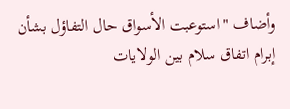وأضاف "استوعبت الأسواق حال التفاؤل بشأن إبرام اتفاق سلام بين الولايات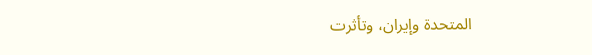المتحدة وإيران، وتأثرت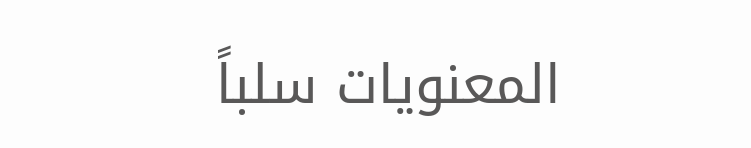المعنويات سلباً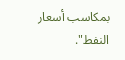بمكاسب أسعار النفط".